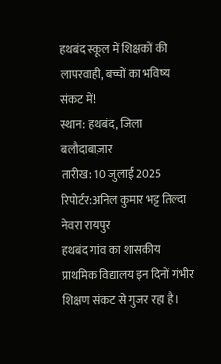हथबंद स्कूल में शिक्षकों की लापरवाही, बच्चों का भविष्य संकट में!
स्थान: हथबंद, जिला बलौदाबाज़ार
तारीख: 10 जुलाई 2025
रिपोर्टर:अनिल कुमार भट्ट तिल्दा नेवरा रायपुर
हथबंद गांव का शासकीय प्राथमिक विद्यालय इन दिनों गंभीर शिक्षण संकट से गुजर रहा है।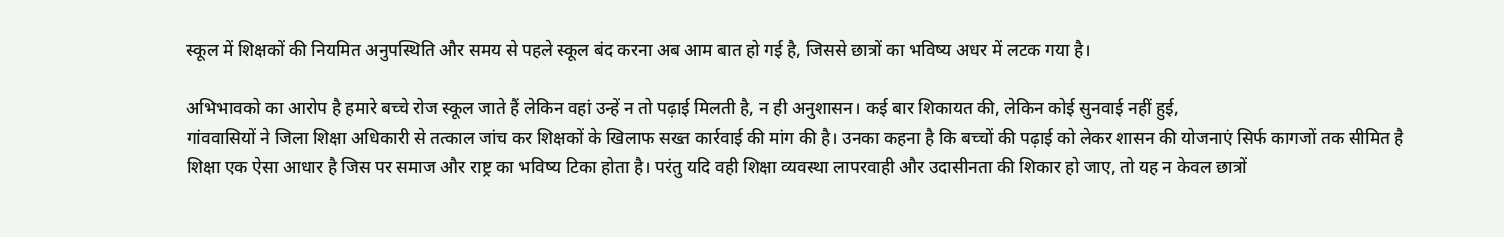स्कूल में शिक्षकों की नियमित अनुपस्थिति और समय से पहले स्कूल बंद करना अब आम बात हो गई है, जिससे छात्रों का भविष्य अधर में लटक गया है।

अभिभावको का आरोप है हमारे बच्चे रोज स्कूल जाते हैं लेकिन वहां उन्हें न तो पढ़ाई मिलती है, न ही अनुशासन। कई बार शिकायत की, लेकिन कोई सुनवाई नहीं हुई,
गांववासियों ने जिला शिक्षा अधिकारी से तत्काल जांच कर शिक्षकों के खिलाफ सख्त कार्रवाई की मांग की है। उनका कहना है कि बच्चों की पढ़ाई को लेकर शासन की योजनाएं सिर्फ कागजों तक सीमित है
शिक्षा एक ऐसा आधार है जिस पर समाज और राष्ट्र का भविष्य टिका होता है। परंतु यदि वही शिक्षा व्यवस्था लापरवाही और उदासीनता की शिकार हो जाए, तो यह न केवल छात्रों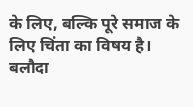के लिए, बल्कि पूरे समाज के लिए चिंता का विषय है।
बलौदा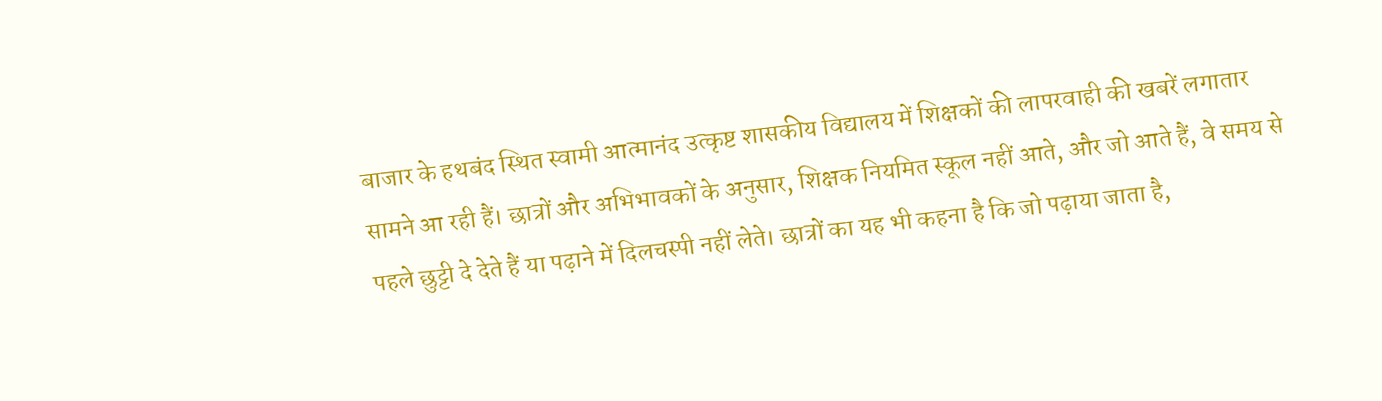बाजार के हथबंद स्थित स्वामी आत्मानंद उत्कृष्ट शासकीय विद्यालय में शिक्षकों की लापरवाही की खबरें लगातार सामने आ रही हैं। छात्रों और अभिभावकों के अनुसार, शिक्षक नियमित स्कूल नहीं आते, और जो आते हैं, वे समय से पहले छुट्टी दे देते हैं या पढ़ाने में दिलचस्पी नहीं लेते। छात्रों का यह भी कहना है कि जो पढ़ाया जाता है,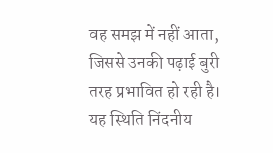वह समझ में नहीं आता, जिससे उनकी पढ़ाई बुरी तरह प्रभावित हो रही है।
यह स्थिति निंदनीय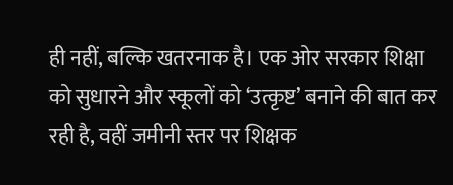ही नहीं, बल्कि खतरनाक है। एक ओर सरकार शिक्षा को सुधारने और स्कूलों को ‘उत्कृष्ट’ बनाने की बात कर रही है, वहीं जमीनी स्तर पर शिक्षक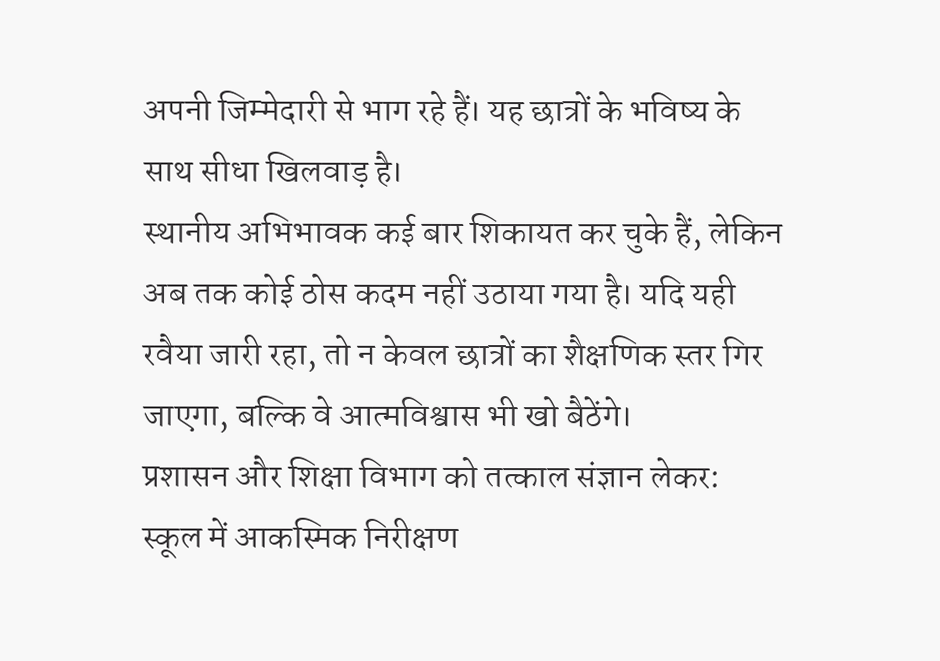अपनी जिम्मेदारी से भाग रहे हैं। यह छात्रों के भविष्य के साथ सीधा खिलवाड़ है।
स्थानीय अभिभावक कई बार शिकायत कर चुके हैं, लेकिन अब तक कोई ठोस कदम नहीं उठाया गया है। यदि यही रवैया जारी रहा, तो न केवल छात्रों का शैक्षणिक स्तर गिर जाएगा, बल्कि वे आत्मविश्वास भी खो बैठेंगे।
प्रशासन और शिक्षा विभाग को तत्काल संज्ञान लेकर:
स्कूल में आकस्मिक निरीक्षण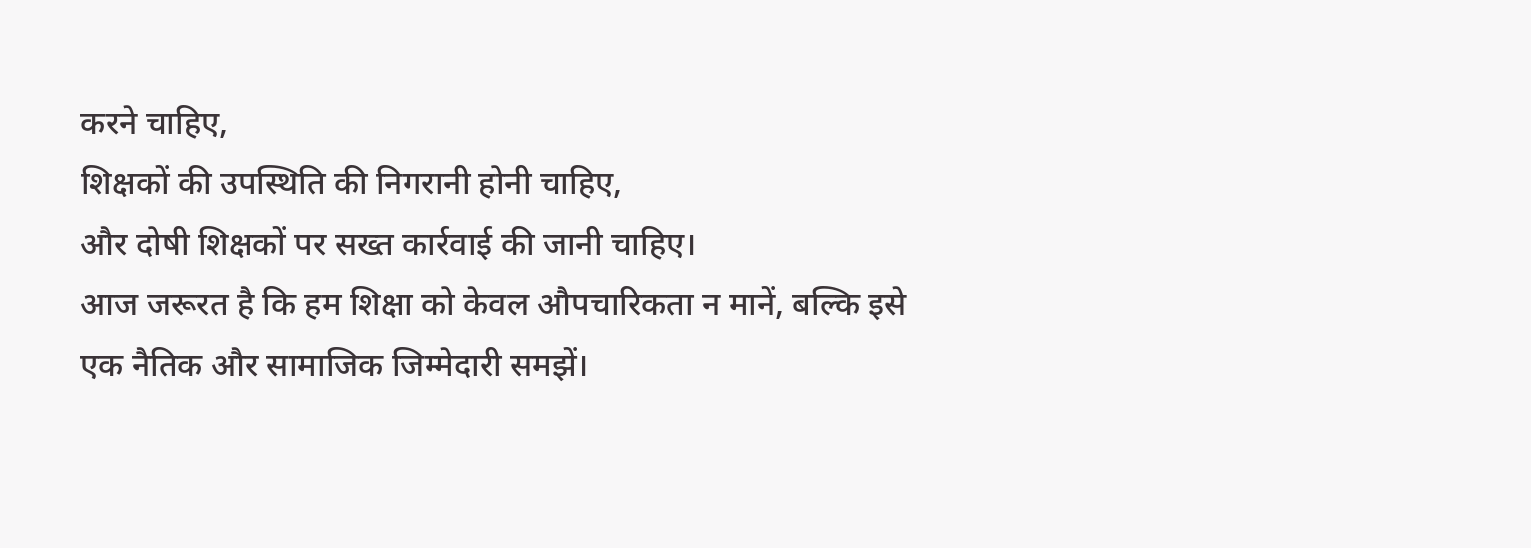करने चाहिए,
शिक्षकों की उपस्थिति की निगरानी होनी चाहिए,
और दोषी शिक्षकों पर सख्त कार्रवाई की जानी चाहिए।
आज जरूरत है कि हम शिक्षा को केवल औपचारिकता न मानें, बल्कि इसे एक नैतिक और सामाजिक जिम्मेदारी समझें।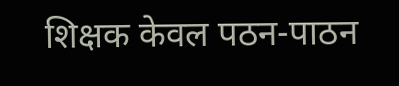शिक्षक केवल पठन-पाठन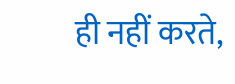ही नहीं करते,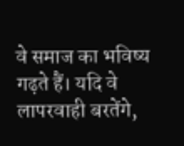वे समाज का भविष्य गढ़ते हैं। यदि वे लापरवाही बरतेंगे,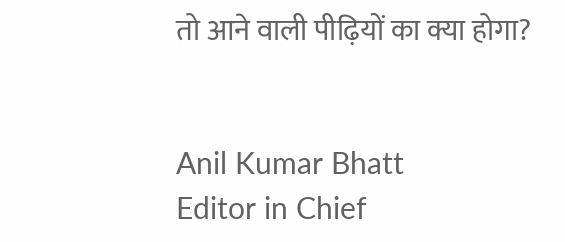तो आने वाली पीढ़ियों का क्या होगा?


Anil Kumar Bhatt
Editor in Chief